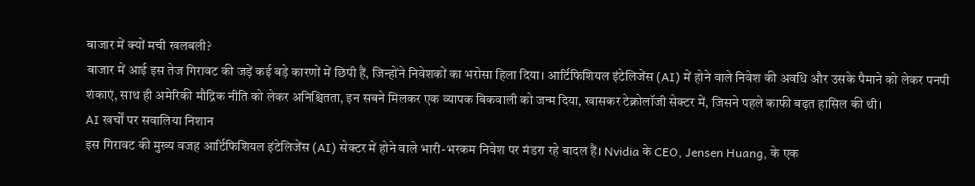बाजार में क्यों मची खलबली?
बाजार में आई इस तेज गिरावट की जड़ें कई बड़े कारणों में छिपी हैं, जिन्होंने निवेशकों का भरोसा हिला दिया। आर्टिफिशियल इंटेलिजेंस (AI) में होने वाले निवेश की अवधि और उसके पैमाने को लेकर पनपी शंकाएं, साथ ही अमेरिकी मौद्रिक नीति को लेकर अनिश्चितता, इन सबने मिलकर एक व्यापक बिकवाली को जन्म दिया, खासकर टेक्नोलॉजी सेक्टर में, जिसने पहले काफी बढ़त हासिल की थी।
AI खर्चों पर सवालिया निशान
इस गिरावट की मुख्य वजह आर्टिफिशियल इंटेलिजेंस (AI) सेक्टर में होने वाले भारी-भरकम निवेश पर मंडरा रहे बादल हैं। Nvidia के CEO, Jensen Huang, के एक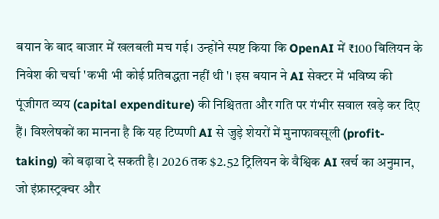बयान के बाद बाजार में खलबली मच गई। उन्होंने स्पष्ट किया कि OpenAI में ₹100 बिलियन के निवेश की चर्चा 'कभी भी कोई प्रतिबद्धता नहीं थी'। इस बयान ने AI सेक्टर में भविष्य की पूंजीगत व्यय (capital expenditure) की निश्चितता और गति पर गंभीर सवाल खड़े कर दिए हैं। विश्लेषकों का मानना है कि यह टिप्पणी AI से जुड़े शेयरों में मुनाफावसूली (profit-taking) को बढ़ावा दे सकती है। 2026 तक $2.52 ट्रिलियन के वैश्विक AI खर्च का अनुमान, जो इंफ्रास्ट्रक्चर और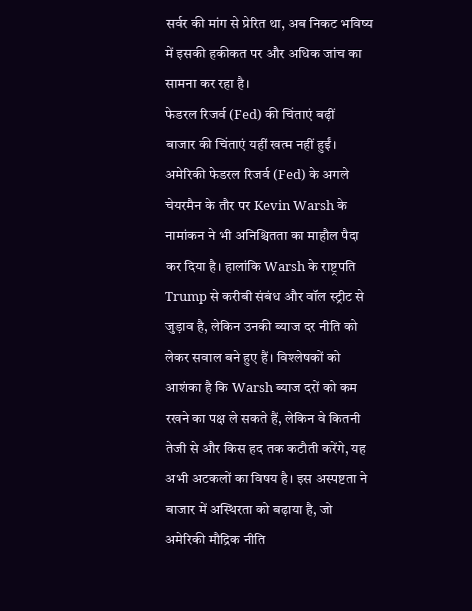सर्वर की मांग से प्रेरित था, अब निकट भविष्य में इसकी हकीकत पर और अधिक जांच का सामना कर रहा है।
फेडरल रिजर्व (Fed) की चिंताएं बढ़ीं
बाजार की चिंताएं यहीं खत्म नहीं हुईं। अमेरिकी फेडरल रिजर्व (Fed) के अगले चेयरमैन के तौर पर Kevin Warsh के नामांकन ने भी अनिश्चितता का माहौल पैदा कर दिया है। हालांकि Warsh के राष्ट्रपति Trump से करीबी संबंध और वॉल स्ट्रीट से जुड़ाव है, लेकिन उनकी ब्याज दर नीति को लेकर सवाल बने हुए हैं। विश्लेषकों को आशंका है कि Warsh ब्याज दरों को कम रखने का पक्ष ले सकते हैं, लेकिन वे कितनी तेजी से और किस हद तक कटौती करेंगे, यह अभी अटकलों का विषय है। इस अस्पष्टता ने बाजार में अस्थिरता को बढ़ाया है, जो अमेरिकी मौद्रिक नीति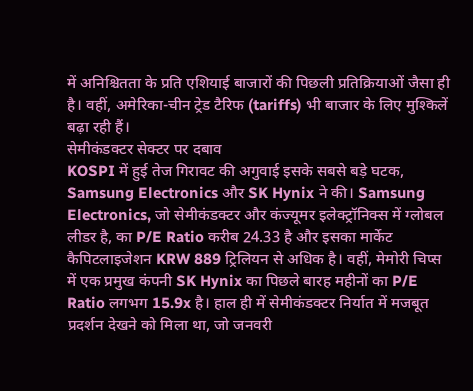में अनिश्चितता के प्रति एशियाई बाजारों की पिछली प्रतिक्रियाओं जैसा ही है। वहीं, अमेरिका-चीन ट्रेड टैरिफ (tariffs) भी बाजार के लिए मुश्किलें बढ़ा रही हैं।
सेमीकंडक्टर सेक्टर पर दबाव
KOSPI में हुई तेज गिरावट की अगुवाई इसके सबसे बड़े घटक, Samsung Electronics और SK Hynix ने की। Samsung Electronics, जो सेमीकंडक्टर और कंज्यूमर इलेक्ट्रॉनिक्स में ग्लोबल लीडर है, का P/E Ratio करीब 24.33 है और इसका मार्केट कैपिटलाइजेशन KRW 889 ट्रिलियन से अधिक है। वहीं, मेमोरी चिप्स में एक प्रमुख कंपनी SK Hynix का पिछले बारह महीनों का P/E Ratio लगभग 15.9x है। हाल ही में सेमीकंडक्टर निर्यात में मजबूत प्रदर्शन देखने को मिला था, जो जनवरी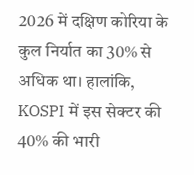2026 में दक्षिण कोरिया के कुल निर्यात का 30% से अधिक था। हालांकि, KOSPI में इस सेक्टर की 40% की भारी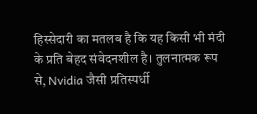हिस्सेदारी का मतलब है कि यह किसी भी मंदी के प्रति बेहद संवेदनशील है। तुलनात्मक रूप से, Nvidia जैसी प्रतिस्पर्धी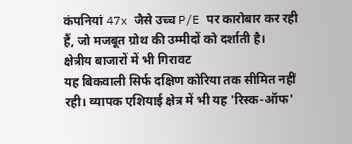कंपनियां 47x जैसे उच्च P/E पर कारोबार कर रही हैं, जो मजबूत ग्रोथ की उम्मीदों को दर्शाती है।
क्षेत्रीय बाजारों में भी गिरावट
यह बिकवाली सिर्फ दक्षिण कोरिया तक सीमित नहीं रही। व्यापक एशियाई क्षेत्र में भी यह 'रिस्क-ऑफ'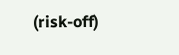(risk-off)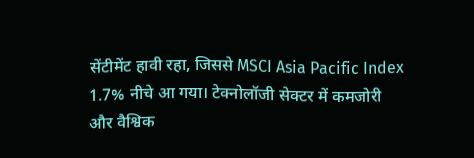सेंटीमेंट हावी रहा, जिससे MSCI Asia Pacific Index 1.7% नीचे आ गया। टेक्नोलॉजी सेक्टर में कमजोरी और वैश्विक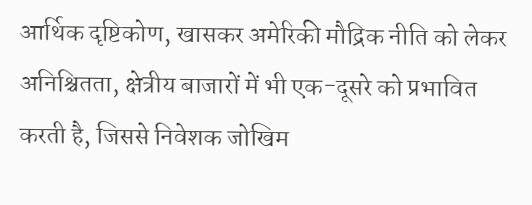आर्थिक दृष्टिकोण, खासकर अमेरिकी मौद्रिक नीति को लेकर अनिश्चितता, क्षेत्रीय बाजारों में भी एक-दूसरे को प्रभावित करती है, जिससे निवेशक जोखिम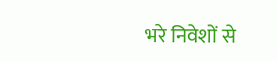भरे निवेशों से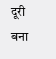दूरी बना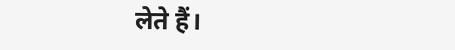लेते हैं।